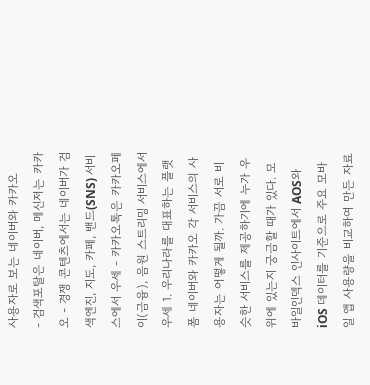사용자로 보는 네이버와 카카오
- 검색포탈은 네이버, 메신저는 카카오 - 경쟁 콘텐츠에서는 네이버가 검색엔진, 지도, 카페, 밴드(SNS) 서비스에서 우세 - 카카오톡은 카카오페이(금융), 음원 스트리밍 서비스에서 우세 1. 우리나라를 대표하는 플랫폼 네이버와 카카오 각 서비스의 사용자는 어떻게 될까. 가끔 서로 비슷한 서비스를 제공하기에 누가 우위에 있는지 궁금할 때가 있다. 모바일인덱스 인사이트에서 AOS와 iOS 데이터를 기준으로 주요 모바일 앱 사용량을 비교하여 만든 자료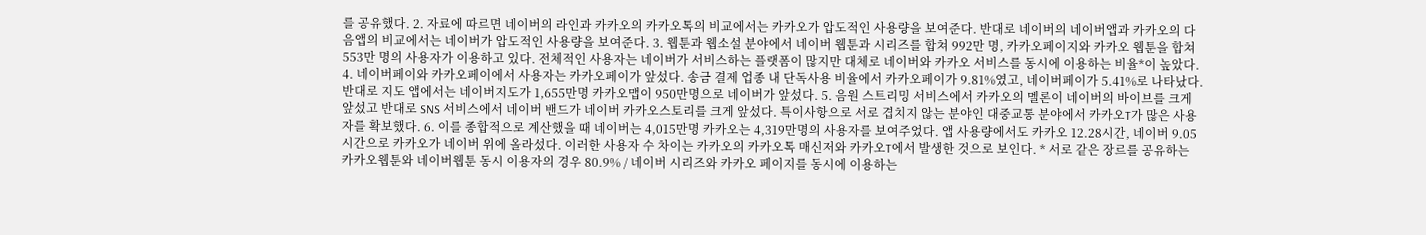를 공유했다. 2. 자료에 따르면 네이버의 라인과 카카오의 카카오톡의 비교에서는 카카오가 압도적인 사용량을 보여준다. 반대로 네이버의 네이버앱과 카카오의 다음앱의 비교에서는 네이버가 압도적인 사용량을 보여준다. 3. 웹툰과 웹소설 분야에서 네이버 웹툰과 시리즈를 합쳐 992만 명, 카카오페이지와 카카오 웹툰을 합쳐 553만 명의 사용자가 이용하고 있다. 전체적인 사용자는 네이버가 서비스하는 플랫폼이 많지만 대체로 네이버와 카카오 서비스를 동시에 이용하는 비율*이 높았다. 4. 네이버페이와 카카오페이에서 사용자는 카카오페이가 앞섰다. 송금 결제 업종 내 단독사용 비율에서 카카오페이가 9.81%였고, 네이버페이가 5.41%로 나타났다. 반대로 지도 앱에서는 네이버지도가 1,655만명 카카오맵이 950만명으로 네이버가 앞섰다. 5. 음원 스트리밍 서비스에서 카카오의 멜론이 네이버의 바이브를 크게 앞섰고 반대로 SNS 서비스에서 네이버 밴드가 네이버 카카오스토리를 크게 앞섰다. 특이사항으로 서로 겹치지 않는 분야인 대중교통 분야에서 카카오T가 많은 사용자를 확보했다. 6. 이를 종합적으로 계산했을 때 네이버는 4,015만명 카카오는 4,319만명의 사용자를 보여주었다. 앱 사용량에서도 카카오 12.28시간, 네이버 9.05시간으로 카카오가 네이버 위에 올라섰다. 이러한 사용자 수 차이는 카카오의 카카오톡 매신저와 카카오T에서 발생한 것으로 보인다. * 서로 같은 장르를 공유하는 카카오웹툰와 네이버웹툰 동시 이용자의 경우 80.9% / 네이버 시리즈와 카카오 페이지를 동시에 이용하는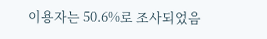이용자는 50.6%로 조사되었음